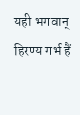यही भगवान् हिरण्य गर्भ हैं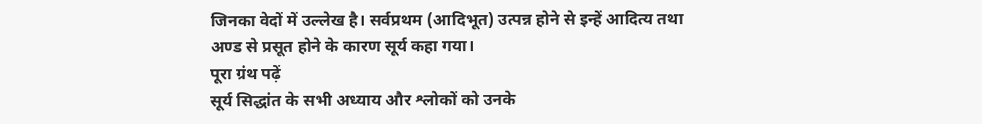जिनका वेदों में उल्लेख है। सर्वप्रथम (आदिभूत) उत्पन्न होने से इन्हें आदित्य तथा अण्ड से प्रसूत होने के कारण सूर्य कहा गया।
पूरा ग्रंथ पढ़ें
सूर्य सिद्धांत के सभी अध्याय और श्लोकों को उनके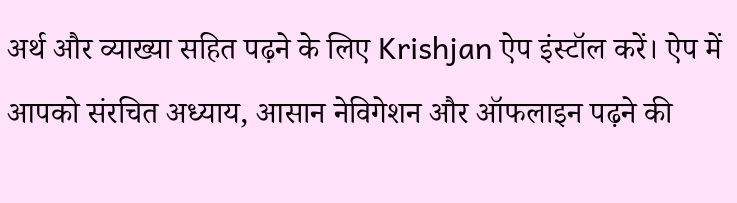अर्थ और व्याख्या सहित पढ़ने के लिए Krishjan ऐप इंस्टॉल करें। ऐप में आपको संरचित अध्याय, आसान नेविगेशन और ऑफलाइन पढ़ने की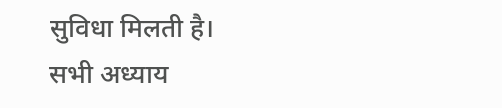सुविधा मिलती है।
सभी अध्याय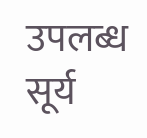उपलब्ध
सूर्य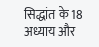सिद्धांत के 18 अध्याय और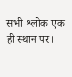सभी श्लोक एक ही स्थान पर।